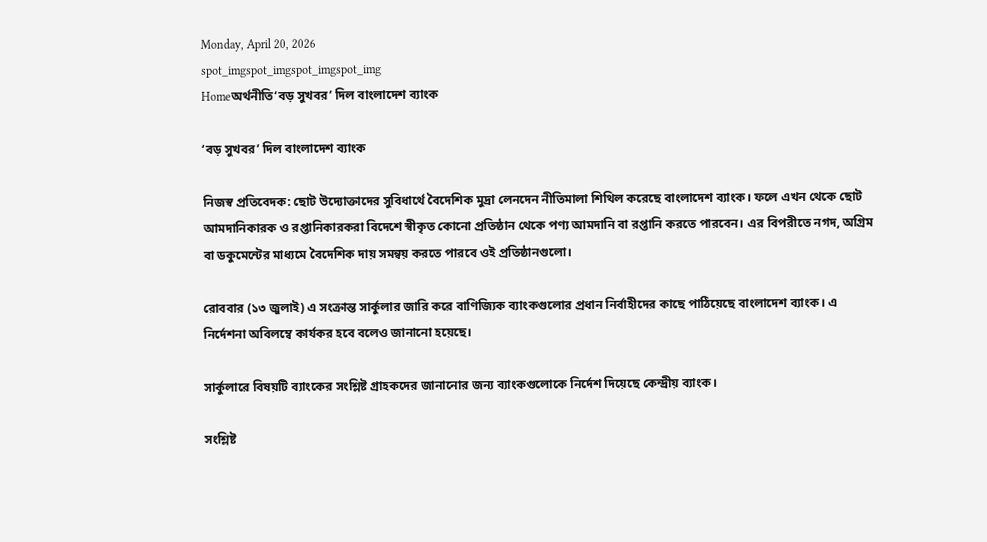Monday, April 20, 2026
spot_imgspot_imgspot_imgspot_img
Homeঅর্থনীতি‘বড় সুখবর’ দিল বাংলাদেশ ব্যাংক

‘বড় সুখবর’ দিল বাংলাদেশ ব্যাংক

নিজস্ব প্রতিবেদক: ছোট উদ্যোক্তাদের সুবিধার্থে বৈদেশিক মুদ্রা লেনদেন নীতিমালা শিথিল করেছে বাংলাদেশ ব্যাংক। ফলে এখন থেকে ছোট আমদানিকারক ও রপ্তানিকারকরা বিদেশে স্বীকৃত কোনো প্রতিষ্ঠান থেকে পণ্য আমদানি বা রপ্তানি করতে পারবেন। এর বিপরীতে নগদ, অগ্রিম বা ডকুমেন্টের মাধ্যমে বৈদেশিক দায় সমন্বয় করতে পারবে ওই প্রতিষ্ঠানগুলো।

রোববার (১৩ জুলাই) এ সংক্রান্ত সার্কুলার জারি করে বাণিজ্যিক ব্যাংকগুলোর প্রধান নির্বাহীদের কাছে পাঠিয়েছে বাংলাদেশ ব্যাংক। এ নির্দেশনা অবিলম্বে কার্যকর হবে বলেও জানানো হয়েছে।

সার্কুলারে বিষয়টি ব্যাংকের সংশ্লিষ্ট গ্রাহকদের জানানোর জন্য ব্যাংকগুলোকে নির্দেশ দিয়েছে কেন্দ্রীয় ব্যাংক।

সংশ্লিষ্ট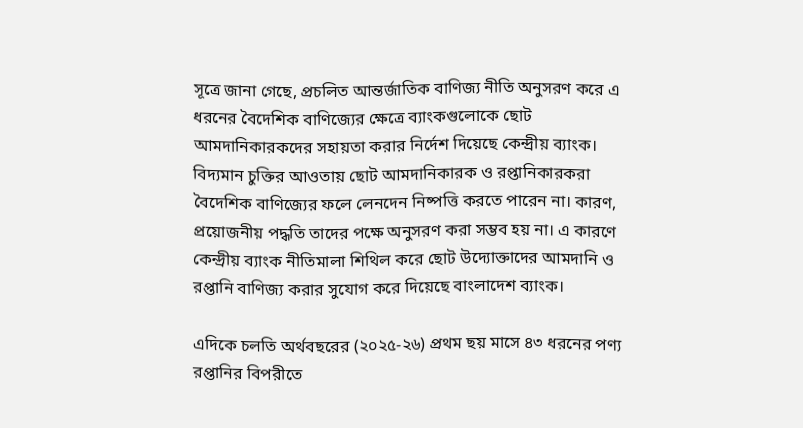সূত্রে জানা গেছে, প্রচলিত আন্তর্জাতিক বাণিজ্য নীতি অনুসরণ করে এ ধরনের বৈদেশিক বাণিজ্যের ক্ষেত্রে ব্যাংকগুলোকে ছোট আমদানিকারকদের সহায়তা করার নির্দেশ দিয়েছে কেন্দ্রীয় ব্যাংক। বিদ্যমান চুক্তির আওতায় ছোট আমদানিকারক ও রপ্তানিকারকরা বৈদেশিক বাণিজ্যের ফলে লেনদেন নিষ্পত্তি করতে পারেন না। কারণ, প্রয়োজনীয় পদ্ধতি তাদের পক্ষে অনুসরণ করা সম্ভব হয় না। এ কারণে কেন্দ্রীয় ব্যাংক নীতিমালা শিথিল করে ছোট উদ্যোক্তাদের আমদানি ও রপ্তানি বাণিজ্য করার সুযোগ করে দিয়েছে বাংলাদেশ ব্যাংক।

এদিকে চলতি অর্থবছরের (২০২৫-২৬) প্রথম ছয় মাসে ৪৩ ধরনের পণ্য রপ্তানির বিপরীতে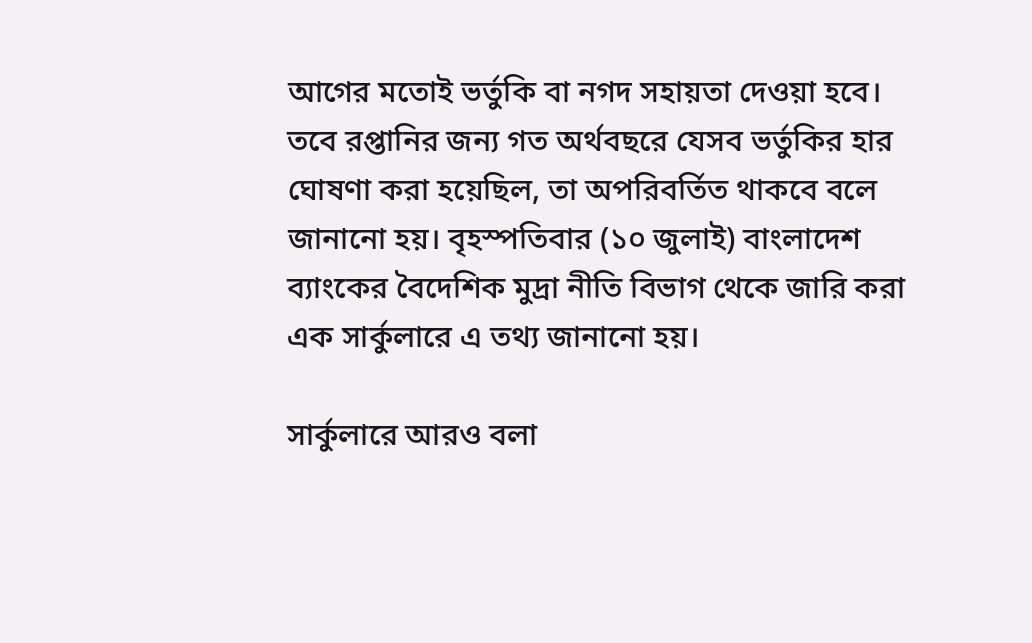আগের মতোই ভর্তুকি বা নগদ সহায়তা দেওয়া হবে। তবে রপ্তানির জন্য গত অর্থবছরে যেসব ভর্তুকির হার ঘোষণা করা হয়েছিল, তা অপরিবর্তিত থাকবে বলে জানানো হয়। বৃহস্পতিবার (১০ জুলাই) বাংলাদেশ ব্যাংকের বৈদেশিক মুদ্রা নীতি বিভাগ থেকে জারি করা এক সার্কুলারে এ তথ্য জানানো হয়।

সার্কুলারে আরও বলা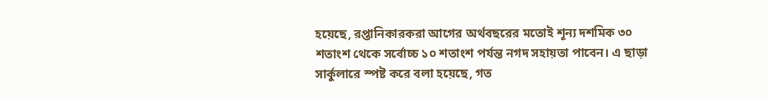হয়েছে, রপ্তানিকারকরা আগের অর্থবছরের মতোই শূন্য দশমিক ৩০ শতাংশ থেকে সর্বোচ্চ ১০ শতাংশ পর্যন্ত নগদ সহায়তা পাবেন। এ ছাড়া সার্কুলারে স্পষ্ট করে বলা হয়েছে, গত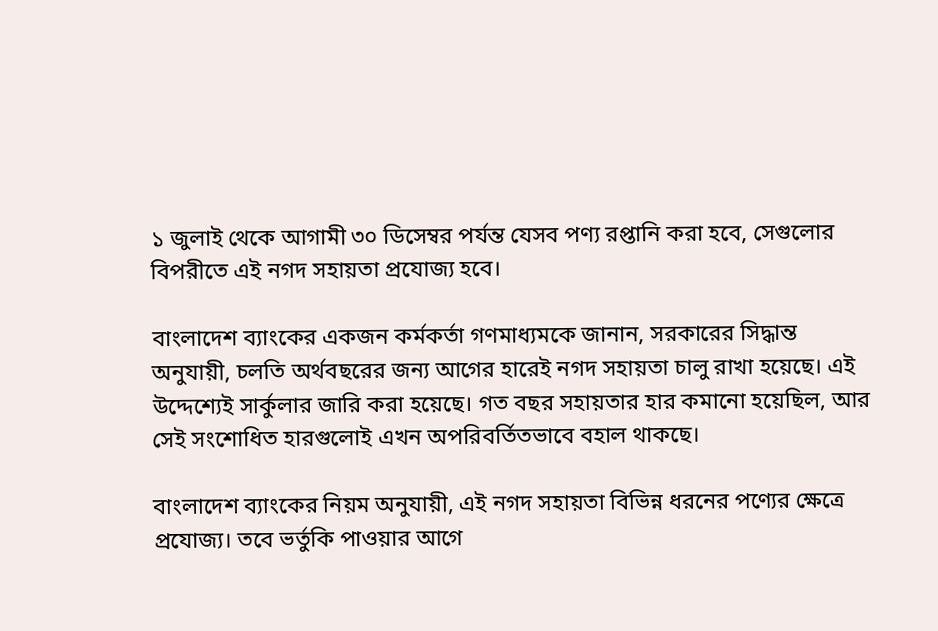১ জুলাই থেকে আগামী ৩০ ডিসেম্বর পর্যন্ত যেসব পণ্য রপ্তানি করা হবে, সেগুলোর বিপরীতে এই নগদ সহায়তা প্রযোজ্য হবে।

বাংলাদেশ ব্যাংকের একজন কর্মকর্তা গণমাধ্যমকে জানান, সরকারের সিদ্ধান্ত অনুযায়ী, চলতি অর্থবছরের জন্য আগের হারেই নগদ সহায়তা চালু রাখা হয়েছে। এই উদ্দেশ্যেই সার্কুলার জারি করা হয়েছে। গত বছর সহায়তার হার কমানো হয়েছিল, আর সেই সংশোধিত হারগুলোই এখন অপরিবর্তিতভাবে বহাল থাকছে।

বাংলাদেশ ব্যাংকের নিয়ম অনুযায়ী, এই নগদ সহায়তা বিভিন্ন ধরনের পণ্যের ক্ষেত্রে প্রযোজ্য। তবে ভর্তুকি পাওয়ার আগে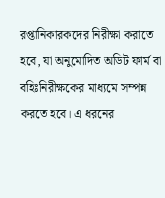রপ্তানিকারকদের নিরীক্ষা করাতে হবে, যা অনুমোদিত অডিট ফার্ম বা বহিঃনিরীক্ষকের মাধ্যমে সম্পন্ন করতে হবে। এ ধরনের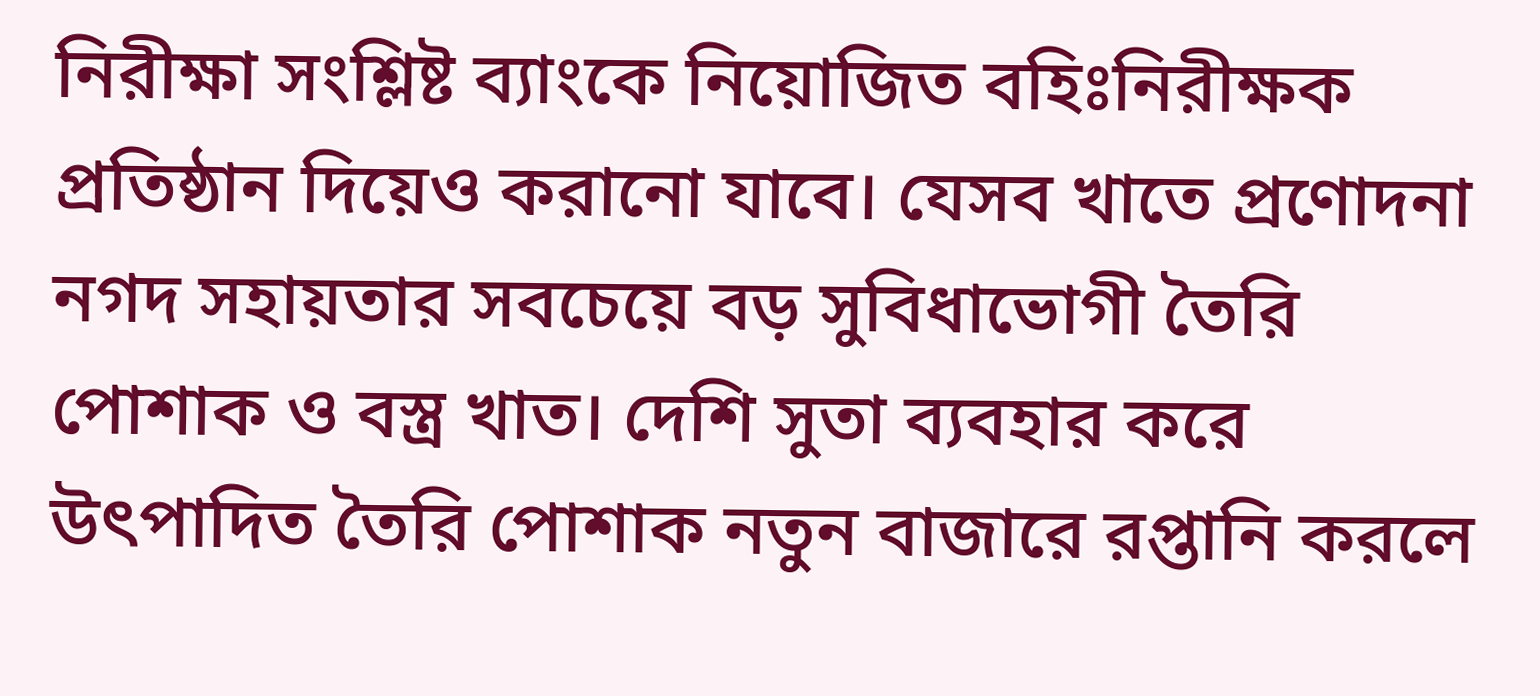নিরীক্ষা সংশ্লিষ্ট ব্যাংকে নিয়োজিত বহিঃনিরীক্ষক প্রতিষ্ঠান দিয়েও করানো যাবে। যেসব খাতে প্রণোদনা নগদ সহায়তার সবচেয়ে বড় সুবিধাভোগী তৈরি পোশাক ও বস্ত্র খাত। দেশি সুতা ব্যবহার করে উৎপাদিত তৈরি পোশাক নতুন বাজারে রপ্তানি করলে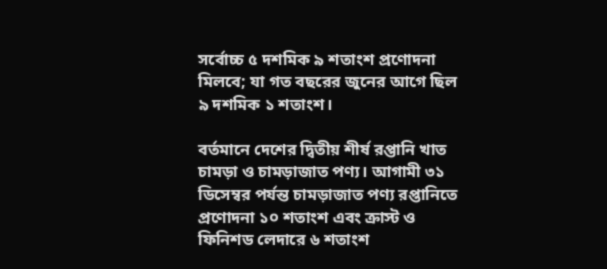সর্বোচ্চ ৫ দশমিক ৯ শতাংশ প্রণোদনা মিলবে; যা গত বছরের জুনের আগে ছিল ৯ দশমিক ১ শতাংশ।

বর্তমানে দেশের দ্বিতীয় শীর্ষ রপ্তানি খাত চামড়া ও চামড়াজাত পণ্য। আগামী ৩১ ডিসেম্বর পর্যন্ত চামড়াজাত পণ্য রপ্তানিতে প্রণোদনা ১০ শতাংশ এবং ক্রাস্ট ও ফিনিশড লেদারে ৬ শতাংশ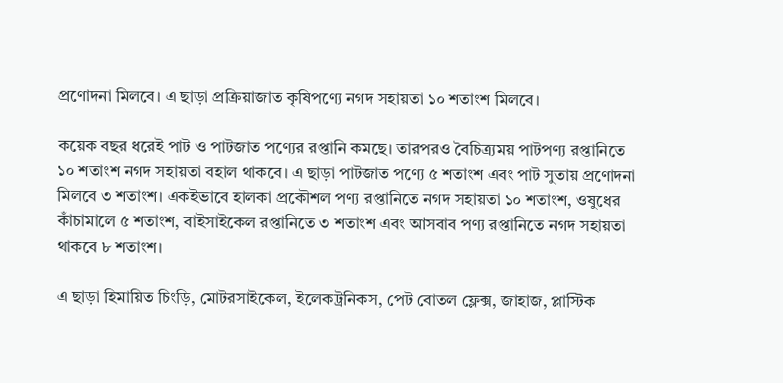প্রণোদনা মিলবে। এ ছাড়া প্রক্রিয়াজাত কৃষিপণ্যে নগদ সহায়তা ১০ শতাংশ মিলবে।

কয়েক বছর ধরেই পাট ও পাটজাত পণ্যের রপ্তানি কমছে। তারপরও বৈচিত্র্যময় পাটপণ্য রপ্তানিতে ১০ শতাংশ নগদ সহায়তা বহাল থাকবে। এ ছাড়া পাটজাত পণ্যে ৫ শতাংশ এবং পাট সুতায় প্রণোদনা মিলবে ৩ শতাংশ। একইভাবে হালকা প্রকৌশল পণ্য রপ্তানিতে নগদ সহায়তা ১০ শতাংশ, ওষুধের কাঁচামালে ৫ শতাংশ, বাইসাইকেল রপ্তানিতে ৩ শতাংশ এবং আসবাব পণ্য রপ্তানিতে নগদ সহায়তা থাকবে ৮ শতাংশ।

এ ছাড়া হিমায়িত চিংড়ি, মোটরসাইকেল, ইলেকট্রনিকস, পেট বোতল ফ্লেক্স, জাহাজ, প্লাস্টিক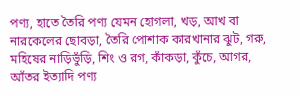পণ্য, হাতে তৈরি পণ্য যেমন হোগলা, খড়, আখ বা নারকেলের ছোবড়া, তৈরি পোশাক কারখানার ঝুট, গরু, মহিষের নাড়িভুঁড়ি, শিং ও রগ, কাঁকড়া, কুঁচে, আগর, আঁতর ইত্যাদি পণ্য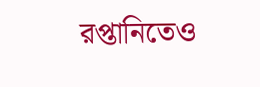রপ্তানিতেও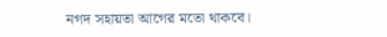নগদ সহায়তা আগের মতো থাকবে।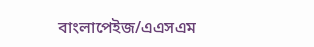বাংলাপেইজ/এএসএম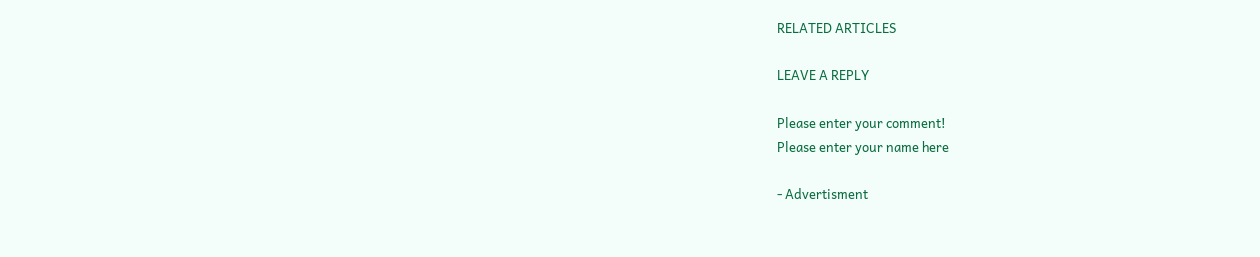RELATED ARTICLES

LEAVE A REPLY

Please enter your comment!
Please enter your name here

- Advertisment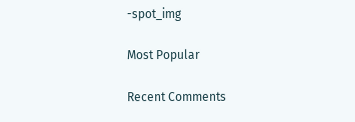-spot_img

Most Popular

Recent Comments